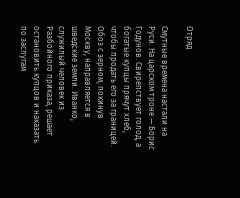Отряд

Смутные времена настали на Руси. На царском троне — Борис Годунов. Свирепствует голод, а богатые купцы прячут хлеб, чтобы продать его за границей. Обоз с зерном, покинув Москву, направляется в шведские земли. Иванко, служилый человек из Разбойного приказа, решает остановить купцов и наказать по заслугам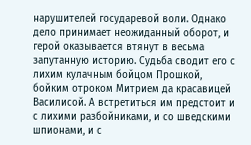нарушителей государевой воли. Однако дело принимает неожиданный оборот, и герой оказывается втянут в весьма запутанную историю. Судьба сводит его с лихим кулачным бойцом Прошкой, бойким отроком Митрием да красавицей Василисой. А встретиться им предстоит и с лихими разбойниками, и со шведскими шпионами, и с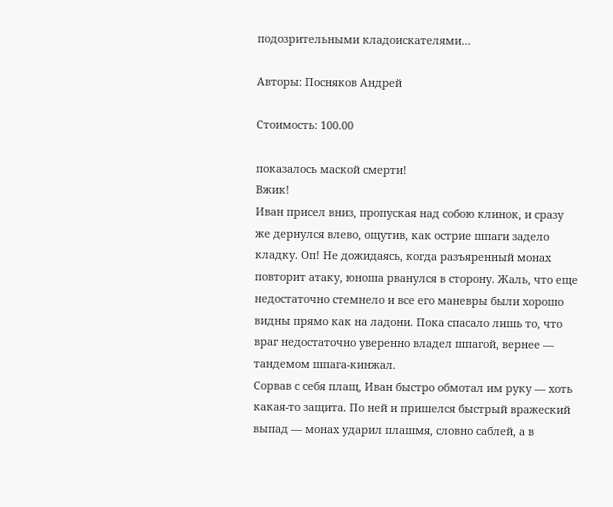подозрительными кладоискателями…

Авторы: Посняков Андрей

Стоимость: 100.00

показалось маской смерти!
Вжик!
Иван присел вниз, пропуская над собою клинок, и сразу же дернулся влево, ощутив, как острие шпаги задело кладку. Оп! Не дожидаясь, когда разъяренный монах повторит атаку, юноша рванулся в сторону. Жаль, что еще недостаточно стемнело и все его маневры были хорошо видны прямо как на ладони. Пока спасало лишь то, что враг недостаточно уверенно владел шпагой, вернее — тандемом шпага-кинжал.
Сорвав с себя плащ, Иван быстро обмотал им руку — хоть какая-то защита. По ней и пришелся быстрый вражеский выпад — монах ударил плашмя, словно саблей, а в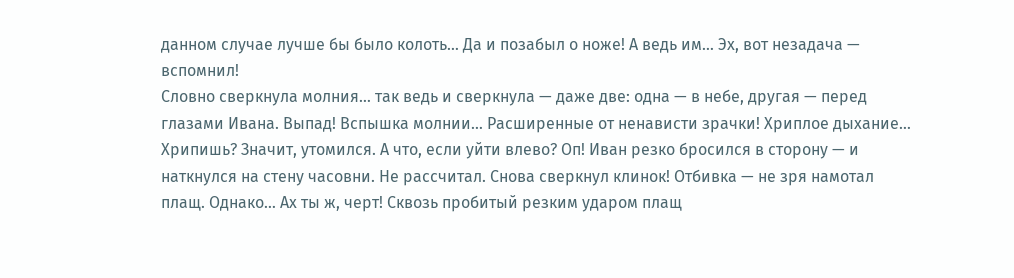данном случае лучше бы было колоть… Да и позабыл о ноже! А ведь им… Эх, вот незадача — вспомнил!
Словно сверкнула молния… так ведь и сверкнула — даже две: одна — в небе, другая — перед глазами Ивана. Выпад! Вспышка молнии… Расширенные от ненависти зрачки! Хриплое дыхание… Хрипишь? Значит, утомился. А что, если уйти влево? Оп! Иван резко бросился в сторону — и наткнулся на стену часовни. Не рассчитал. Снова сверкнул клинок! Отбивка — не зря намотал плащ. Однако… Ах ты ж, черт! Сквозь пробитый резким ударом плащ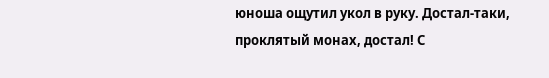юноша ощутил укол в руку. Достал-таки, проклятый монах, достал! С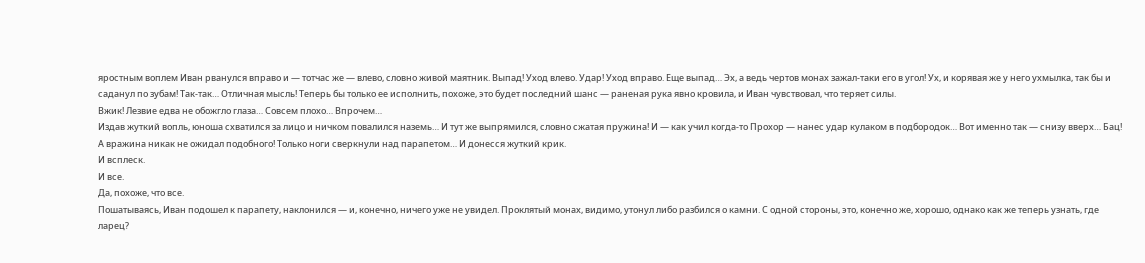яростным воплем Иван рванулся вправо и — тотчас же — влево, словно живой маятник. Выпад! Уход влево. Удар! Уход вправо. Еще выпад… Эх, а ведь чертов монах зажал-таки его в угол! Ух, и корявая же у него ухмылка, так бы и саданул по зубам! Так-так… Отличная мысль! Теперь бы только ее исполнить, похоже, это будет последний шанс — раненая рука явно кровила, и Иван чувствовал, что теряет силы.
Вжик! Лезвие едва не обожгло глаза… Совсем плохо… Впрочем…
Издав жуткий вопль, юноша схватился за лицо и ничком повалился наземь… И тут же выпрямился, словно сжатая пружина! И — как учил когда-то Прохор — нанес удар кулаком в подбородок… Вот именно так — снизу вверх… Бац!
А вражина никак не ожидал подобного! Только ноги сверкнули над парапетом… И донесся жуткий крик.
И всплеск.
И все.
Да, похоже, что все.
Пошатываясь, Иван подошел к парапету, наклонился — и, конечно, ничего уже не увидел. Проклятый монах, видимо, утонул либо разбился о камни. С одной стороны, это, конечно же, хорошо, однако как же теперь узнать, где ларец?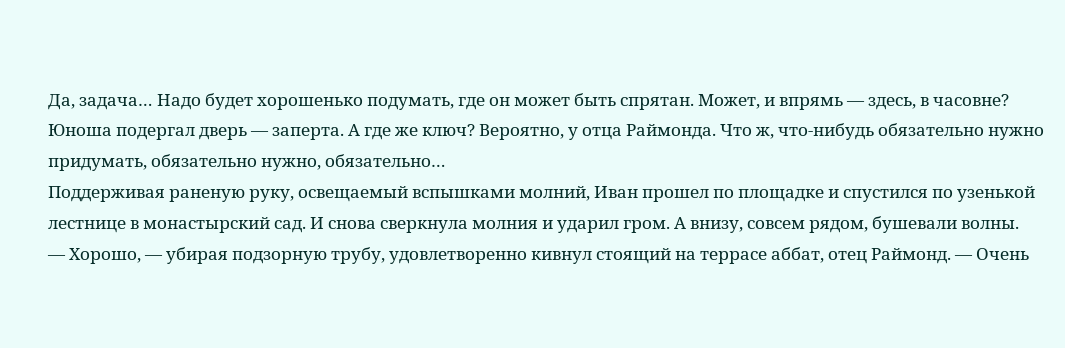Да, задача… Надо будет хорошенько подумать, где он может быть спрятан. Может, и впрямь — здесь, в часовне?
Юноша подергал дверь — заперта. А где же ключ? Вероятно, у отца Раймонда. Что ж, что-нибудь обязательно нужно придумать, обязательно нужно, обязательно…
Поддерживая раненую руку, освещаемый вспышками молний, Иван прошел по площадке и спустился по узенькой лестнице в монастырский сад. И снова сверкнула молния и ударил гром. А внизу, совсем рядом, бушевали волны.
— Хорошо, — убирая подзорную трубу, удовлетворенно кивнул стоящий на террасе аббат, отец Раймонд. — Очень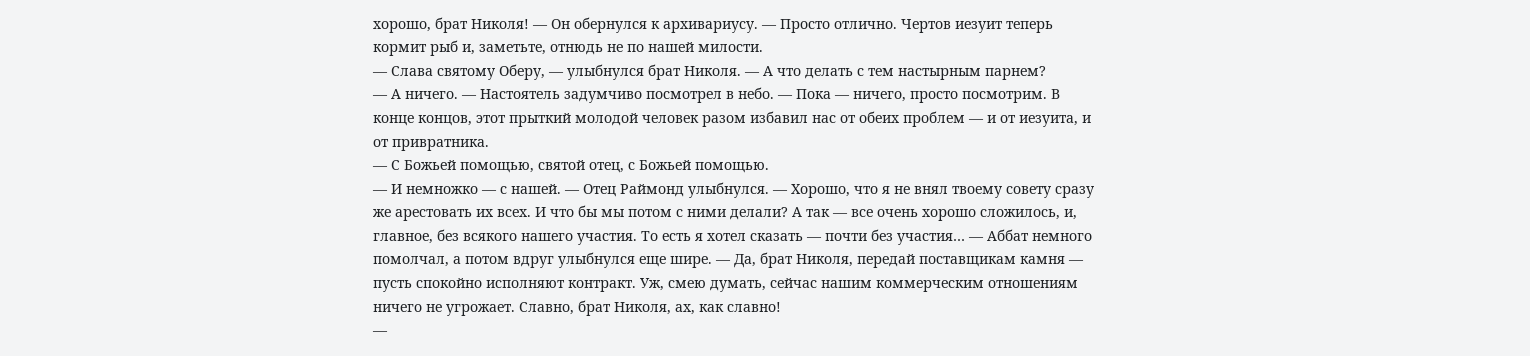хорошо, брат Николя! — Он обернулся к архивариусу. — Просто отлично. Чертов иезуит теперь кормит рыб и, заметьте, отнюдь не по нашей милости.
— Слава святому Оберу, — улыбнулся брат Николя. — А что делать с тем настырным парнем?
— А ничего. — Настоятель задумчиво посмотрел в небо. — Пока — ничего, просто посмотрим. В конце концов, этот прыткий молодой человек разом избавил нас от обеих проблем — и от иезуита, и от привратника.
— С Божьей помощью, святой отец, с Божьей помощью.
— И немножко — с нашей. — Отец Раймонд улыбнулся. — Хорошо, что я не внял твоему совету сразу же арестовать их всех. И что бы мы потом с ними делали? А так — все очень хорошо сложилось, и, главное, без всякого нашего участия. То есть я хотел сказать — почти без участия… — Аббат немного помолчал, а потом вдруг улыбнулся еще шире. — Да, брат Николя, передай поставщикам камня — пусть спокойно исполняют контракт. Уж, смею думать, сейчас нашим коммерческим отношениям ничего не угрожает. Славно, брат Николя, ах, как славно!
—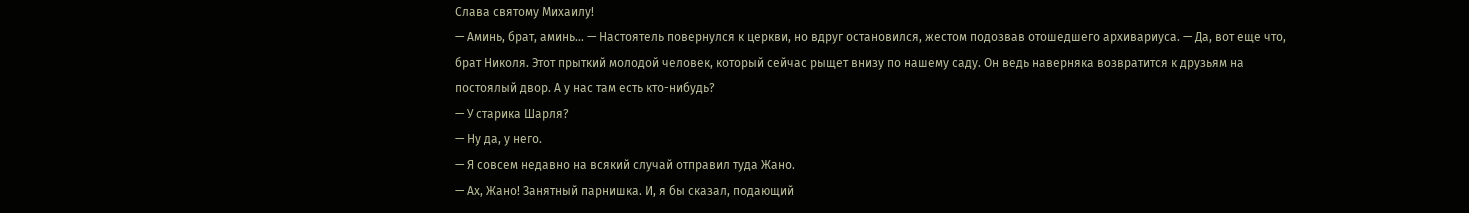Слава святому Михаилу!
— Аминь, брат, аминь… — Настоятель повернулся к церкви, но вдруг остановился, жестом подозвав отошедшего архивариуса. — Да, вот еще что, брат Николя. Этот прыткий молодой человек, который сейчас рыщет внизу по нашему саду. Он ведь наверняка возвратится к друзьям на постоялый двор. А у нас там есть кто-нибудь?
— У старика Шарля?
— Ну да, у него.
— Я совсем недавно на всякий случай отправил туда Жано.
— Ах, Жано! Занятный парнишка. И, я бы сказал, подающий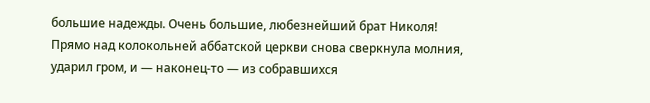большие надежды. Очень большие, любезнейший брат Николя!
Прямо над колокольней аббатской церкви снова сверкнула молния, ударил гром, и — наконец-то — из собравшихся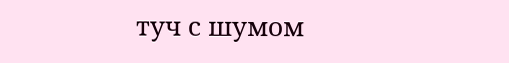туч с шумом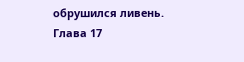обрушился ливень.
Глава 17